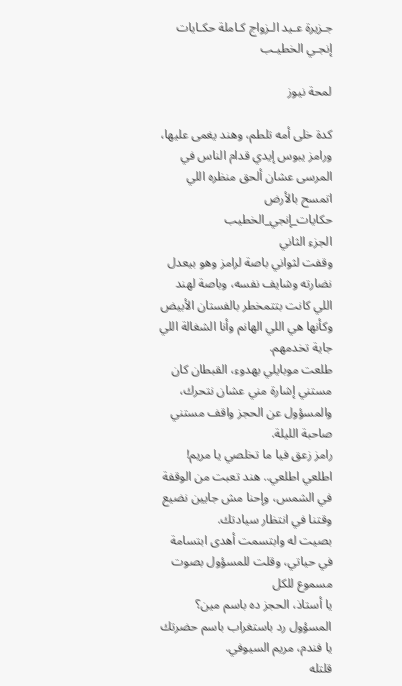جـزيرة عـيد الـزواج كـاملة حكـايات إنجـي الخطيـب

لمحة نيوز

كدة خلى أمه تلطم، وهند يغمى عليها، ورامز يبوس إيدي قدام الناس في المرسى عشان ألحق منظره اللي اتمسح بالأرض
حكايات_إنجي_الخطيب
الجزء الثاني
وقفت لثواني باصة لرامز وهو بيعدل نضارته وشايف نفسه، وباصة لهند اللي كانت بتتمخطر بالفستان الأبيض وكأنها هي اللي الهانم وأنا الشغالة اللي جاية تخدمهم.
طلعت موبايلي بهدوء، القبطان كان مستني إشارة مني عشان نتحرك، والمسؤول عن الحجز واقف مستني صاحبة الليلة.
رامز زعق فيا ما تخلصي يا مريم! اطلعي اطلعي.. هند تعبت من الوقفة في الشمس، وإحنا مش جايين نضيع وقتنا في انتظار سيادتك.
بصيت له وابتسمت أهدى ابتسامة في حياتي، وقلت للمسؤول بصوت مسموع للكل
يا أستاذ، الحجز ده باسم مين؟
المسؤول رد باستغراب باسم حضرتك يا فندم، مريم السيوفي.
قلتله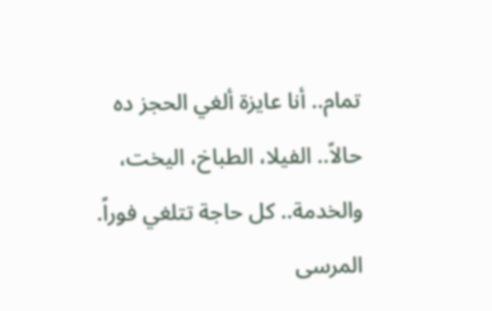تمام.. أنا عايزة ألغي الحجز ده حالاً.. الفيلا، الطباخ، اليخت، والخدمة.. كل حاجة تتلغي فوراً.
المرسى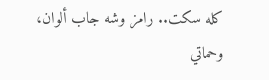كله سكت.. رامز وشه جاب ألوان، وحماتي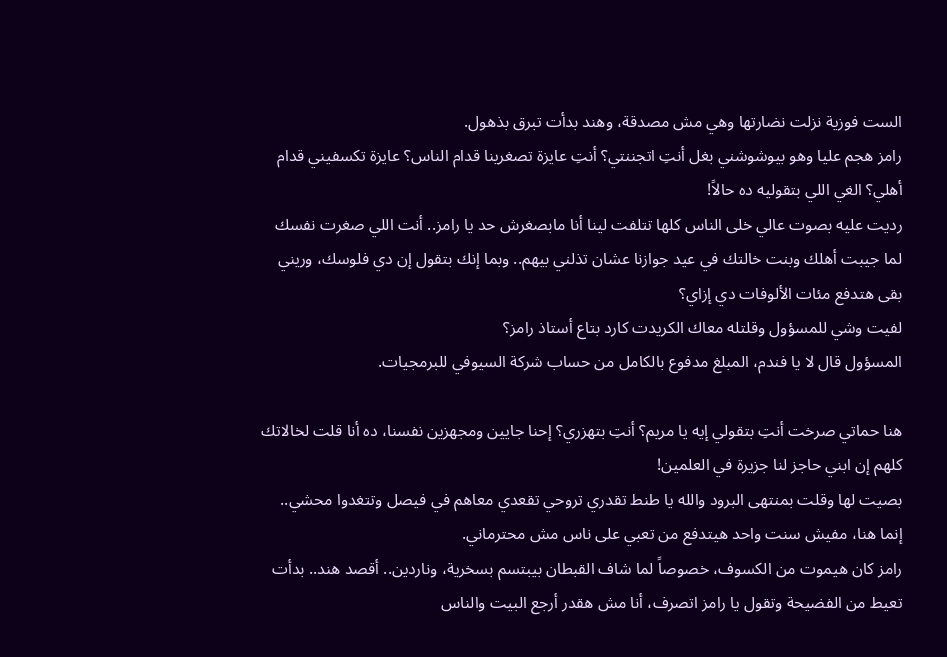الست فوزية نزلت نضارتها وهي مش مصدقة، وهند بدأت تبرق بذهول.
رامز هجم عليا وهو بيوشوشني بغل أنتِ اتجننتي؟ أنتِ عايزة تصغرينا قدام الناس؟ عايزة تكسفيني قدام أهلي؟ الغي اللي بتقوليه ده حالاً!
رديت عليه بصوت عالي خلى الناس كلها تتلفت لينا أنا مابصغرش حد يا رامز.. أنت اللي صغرت نفسك لما جيبت أهلك وبنت خالتك في عيد جوازنا عشان تذلني بيهم.. وبما إنك بتقول إن دي فلوسك، وريني بقى هتدفع مئات الألوفات دي إزاي؟
لفيت وشي للمسؤول وقلتله معاك الكريدت كارد بتاع أستاذ رامز؟
المسؤول قال لا يا فندم، المبلغ مدفوع بالكامل من حساب شركة السيوفي للبرمجيات.

هنا حماتي صرخت أنتِ بتقولي إيه يا مريم؟ أنتِ بتهزري؟ إحنا جايين ومجهزين نفسنا، ده أنا قلت لخالاتك كلهم إن ابني حاجز لنا جزيرة في العلمين!
بصيت لها وقلت بمنتهى البرود والله يا طنط تقدري تروحي تقعدي معاهم في فيصل وتتغدوا محشي.. إنما هنا، مفيش سنت واحد هيتدفع من تعبي على ناس مش محترماني.
رامز كان هيموت من الكسوف، خصوصاً لما شاف القبطان بيبتسم بسخرية، وناردين.. أقصد هند.. بدأت تعيط من الفضيحة وتقول يا رامز اتصرف، أنا مش هقدر أرجع البيت والناس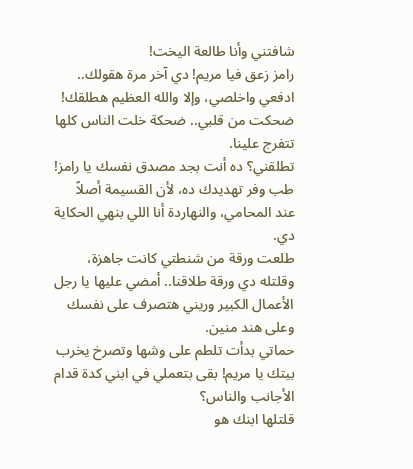شافتني وأنا طالعة اليخت!
رامز زعق فيا مريم! دي آخر مرة هقولك.. ادفعي واخلصي، وإلا والله العظيم هطلقك!
ضحكت من قلبي.. ضحكة خلت الناس كلها تتفرج علينا.
تطلقني؟ ده أنت بجد مصدق نفسك يا رامز! طب وفر تهديدك ده، لأن القسيمة أصلاً
عند المحامي، والنهاردة أنا اللي بنهي الحكاية دي.
طلعت ورقة من شنطتي كانت جاهزة، وقلتله دي ورقة طلاقنا.. أمضي عليها يا رجل الأعمال الكبير وريني هتصرف على نفسك وعلى هند منين.
حماتي بدأت تلطم على وشها وتصرخ يخرب بيتك يا مريم! بقى بتعملي في ابني كدة قدام الأجانب والناس؟
قلتلها ابنك هو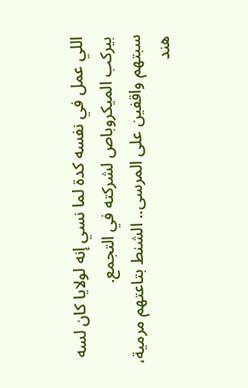اللي عمل في نفسه كدة لما نسي إنه لولايا كان لسه بيركب الميكروباص لشركته في التجمع.
سبتهم واقفين على المرسى.. الشنط بتاعتهم مرمية، هند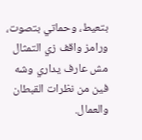بتعيط، وحماتي بتصوت، ورامز واقف زي التمثال مش عارف يداري وشه فين من نظرات القبطان والعمال.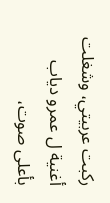ركبت عربيتي، وشغلت أغنية ل عمرو دياب بأعلى صوت،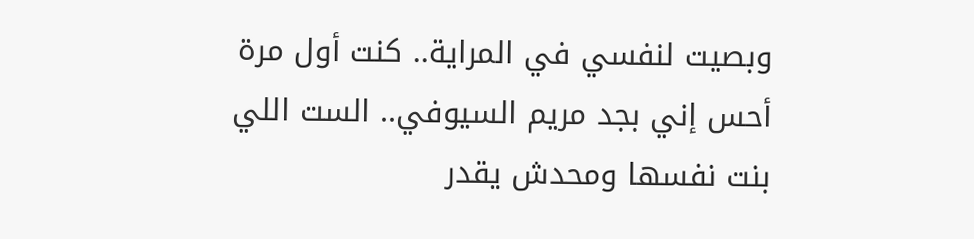وبصيت لنفسي في المراية.. كنت أول مرة أحس إني بجد مريم السيوفي.. الست اللي بنت نفسها ومحدش يقدر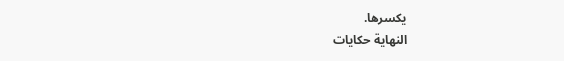يكسرها.
النهاية حكايات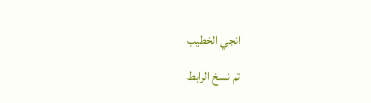انجي الخطيب

تم نسخ الرابط